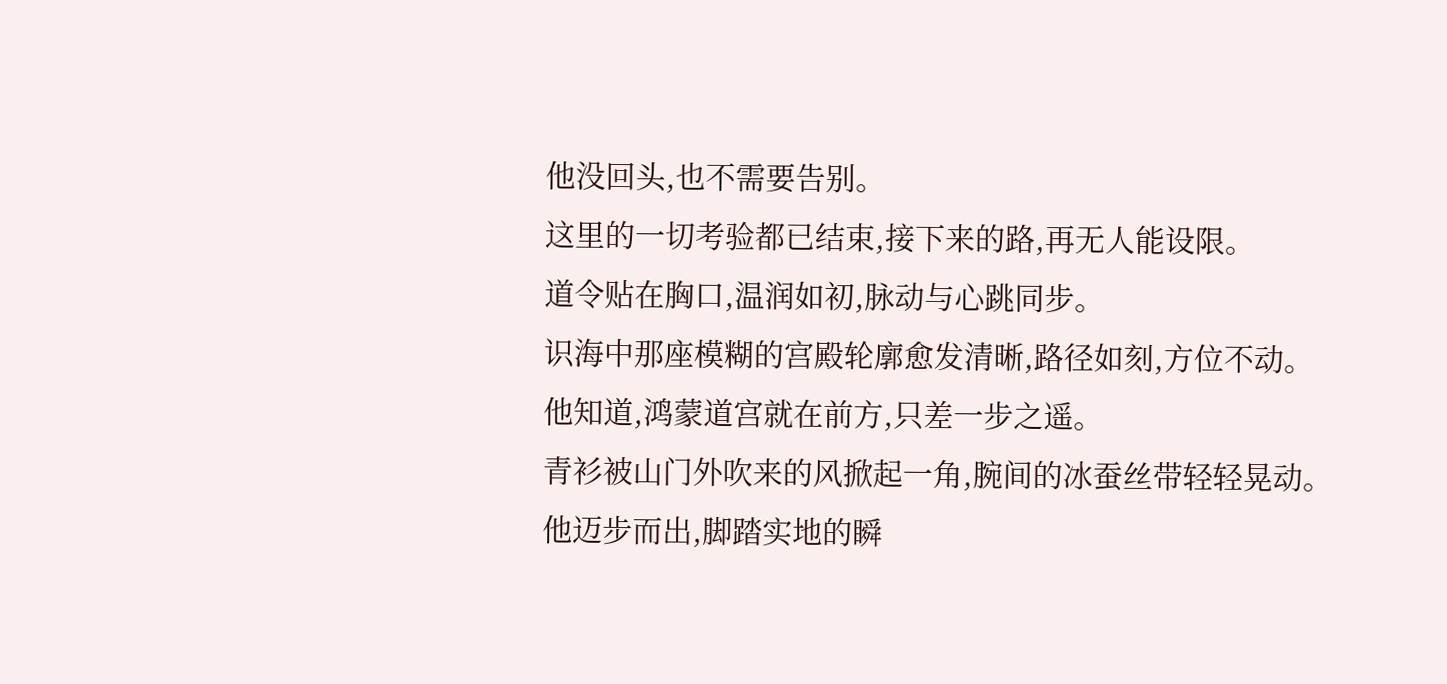他没回头,也不需要告别。
这里的一切考验都已结束,接下来的路,再无人能设限。
道令贴在胸口,温润如初,脉动与心跳同步。
识海中那座模糊的宫殿轮廓愈发清晰,路径如刻,方位不动。
他知道,鸿蒙道宫就在前方,只差一步之遥。
青衫被山门外吹来的风掀起一角,腕间的冰蚕丝带轻轻晃动。
他迈步而出,脚踏实地的瞬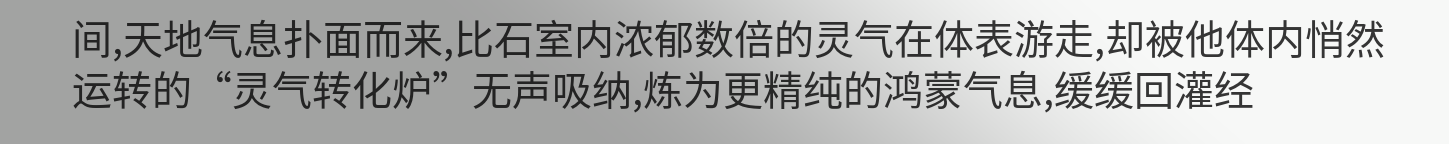间,天地气息扑面而来,比石室内浓郁数倍的灵气在体表游走,却被他体内悄然运转的“灵气转化炉”无声吸纳,炼为更精纯的鸿蒙气息,缓缓回灌经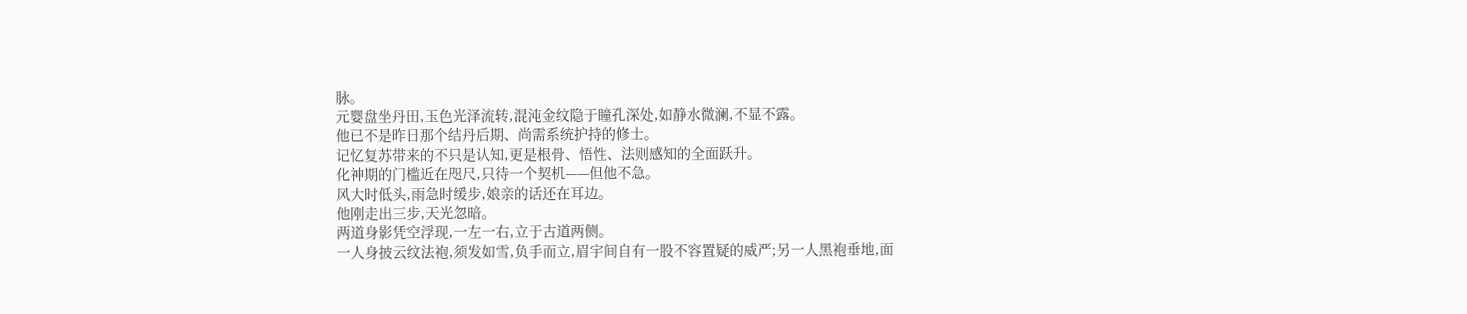脉。
元婴盘坐丹田,玉色光泽流转,混沌金纹隐于瞳孔深处,如静水微澜,不显不露。
他已不是昨日那个结丹后期、尚需系统护持的修士。
记忆复苏带来的不只是认知,更是根骨、悟性、法则感知的全面跃升。
化神期的门槛近在咫尺,只待一个契机——但他不急。
风大时低头,雨急时缓步,娘亲的话还在耳边。
他刚走出三步,天光忽暗。
两道身影凭空浮现,一左一右,立于古道两侧。
一人身披云纹法袍,须发如雪,负手而立,眉宇间自有一股不容置疑的威严;另一人黑袍垂地,面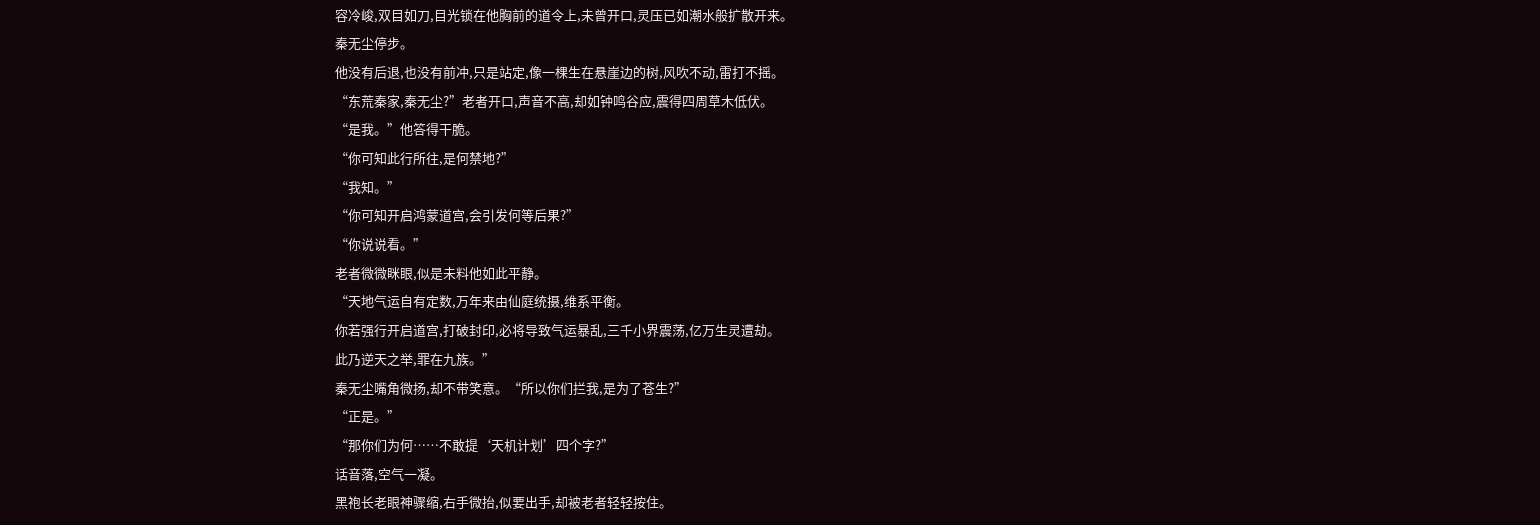容冷峻,双目如刀,目光锁在他胸前的道令上,未曾开口,灵压已如潮水般扩散开来。
秦无尘停步。
他没有后退,也没有前冲,只是站定,像一棵生在悬崖边的树,风吹不动,雷打不摇。
“东荒秦家,秦无尘?”老者开口,声音不高,却如钟鸣谷应,震得四周草木低伏。
“是我。”他答得干脆。
“你可知此行所往,是何禁地?”
“我知。”
“你可知开启鸿蒙道宫,会引发何等后果?”
“你说说看。”
老者微微眯眼,似是未料他如此平静。
“天地气运自有定数,万年来由仙庭统摄,维系平衡。
你若强行开启道宫,打破封印,必将导致气运暴乱,三千小界震荡,亿万生灵遭劫。
此乃逆天之举,罪在九族。”
秦无尘嘴角微扬,却不带笑意。“所以你们拦我,是为了苍生?”
“正是。”
“那你们为何……不敢提‘天机计划’四个字?”
话音落,空气一凝。
黑袍长老眼神骤缩,右手微抬,似要出手,却被老者轻轻按住。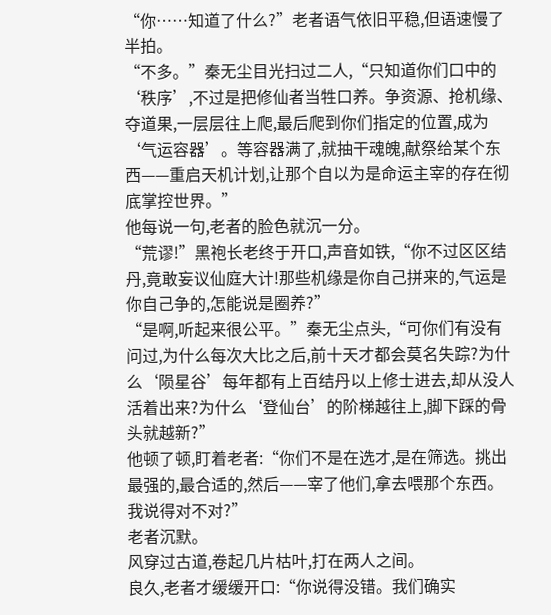“你……知道了什么?”老者语气依旧平稳,但语速慢了半拍。
“不多。”秦无尘目光扫过二人,“只知道你们口中的‘秩序’,不过是把修仙者当牲口养。争资源、抢机缘、夺道果,一层层往上爬,最后爬到你们指定的位置,成为‘气运容器’。等容器满了,就抽干魂魄,献祭给某个东西——重启天机计划,让那个自以为是命运主宰的存在彻底掌控世界。”
他每说一句,老者的脸色就沉一分。
“荒谬!”黑袍长老终于开口,声音如铁,“你不过区区结丹,竟敢妄议仙庭大计!那些机缘是你自己拼来的,气运是你自己争的,怎能说是圈养?”
“是啊,听起来很公平。”秦无尘点头,“可你们有没有问过,为什么每次大比之后,前十天才都会莫名失踪?为什么‘陨星谷’每年都有上百结丹以上修士进去,却从没人活着出来?为什么‘登仙台’的阶梯越往上,脚下踩的骨头就越新?”
他顿了顿,盯着老者:“你们不是在选才,是在筛选。挑出最强的,最合适的,然后——宰了他们,拿去喂那个东西。我说得对不对?”
老者沉默。
风穿过古道,卷起几片枯叶,打在两人之间。
良久,老者才缓缓开口:“你说得没错。我们确实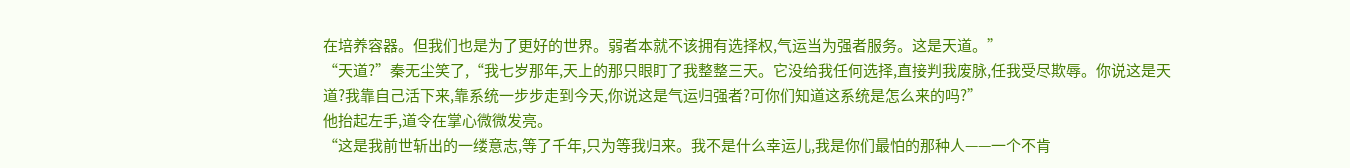在培养容器。但我们也是为了更好的世界。弱者本就不该拥有选择权,气运当为强者服务。这是天道。”
“天道?”秦无尘笑了,“我七岁那年,天上的那只眼盯了我整整三天。它没给我任何选择,直接判我废脉,任我受尽欺辱。你说这是天道?我靠自己活下来,靠系统一步步走到今天,你说这是气运归强者?可你们知道这系统是怎么来的吗?”
他抬起左手,道令在掌心微微发亮。
“这是我前世斩出的一缕意志,等了千年,只为等我归来。我不是什么幸运儿,我是你们最怕的那种人——一个不肯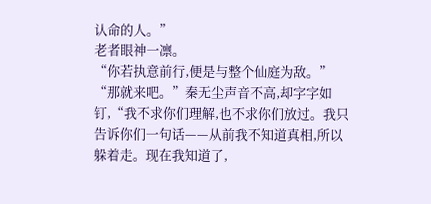认命的人。”
老者眼神一凛。
“你若执意前行,便是与整个仙庭为敌。”
“那就来吧。”秦无尘声音不高,却字字如钉,“我不求你们理解,也不求你们放过。我只告诉你们一句话——从前我不知道真相,所以躲着走。现在我知道了,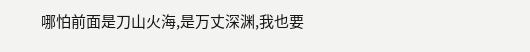哪怕前面是刀山火海,是万丈深渊,我也要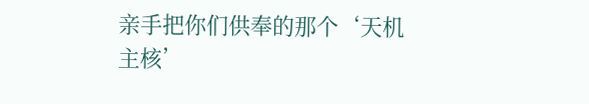亲手把你们供奉的那个‘天机主核’